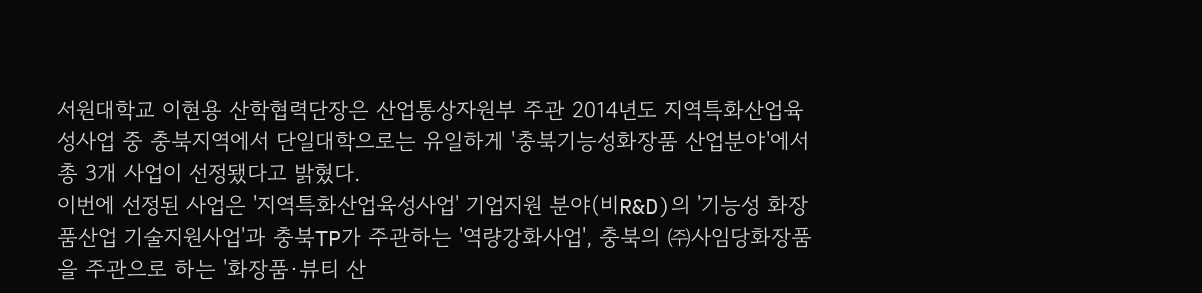서원대학교 이현용 산학협력단장은 산업통상자원부 주관 2014년도 지역특화산업육성사업 중 충북지역에서 단일대학으로는 유일하게 '충북기능성화장품 산업분야'에서 총 3개 사업이 선정됐다고 밝혔다.
이번에 선정된 사업은 '지역특화산업육성사업' 기업지원 분야(비R&D)의 '기능성 화장품산업 기술지원사업'과 충북TP가 주관하는 '역량강화사업', 충북의 ㈜사임당화장품을 주관으로 하는 '화장품·뷰티 산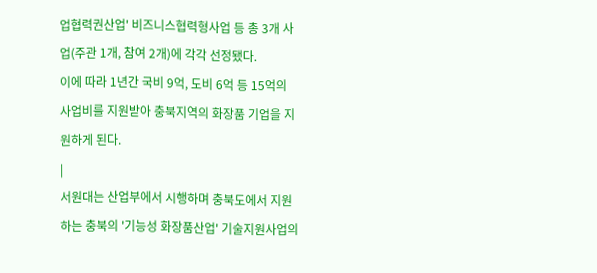업협력권산업' 비즈니스협력형사업 등 총 3개 사업(주관 1개, 참여 2개)에 각각 선정됐다.
이에 따라 1년간 국비 9억, 도비 6억 등 15억의 사업비를 지원받아 충북지역의 화장품 기업을 지원하게 된다.
|
서원대는 산업부에서 시행하며 충북도에서 지원하는 충북의 '기능성 화장품산업' 기술지원사업의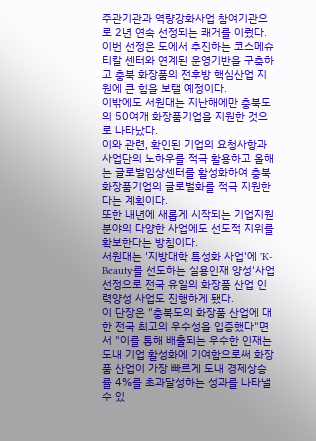주관기관과 역량강화사업 참여기관으로 2년 연속 선정되는 쾌거를 이뤘다.
이번 선정은 도에서 추진하는 코스메슈티칼 센터와 연계된 운영기반을 구축하고 충북 화장품의 전후방 핵심산업 지원에 큰 힘을 보탤 예정이다.
이밖에도 서원대는 지난해에만 충북도의 50여개 화장품기업을 지원한 것으로 나타났다.
이와 관련, 확인된 기업의 요청사항과 사업단의 노하우를 적극 활용하고 올해는 글로벌임상센터를 활성화하여 충북 화장품기업의 글로벌화를 적극 지원한다는 계획이다.
또한 내년에 새롭게 시작되는 기업지원분야의 다양한 사업에도 선도적 지위를 확보한다는 방침이다.
서원대는 '지방대학 특성화 사업'에 'K-Beauty를 선도하는 실용인재 양성'사업 선정으로 전국 유일의 화장품 산업 인력양성 사업도 진행하게 됐다.
이 단장은 "충북도의 화장품 산업에 대한 전국 최고의 우수성을 입증했다"면서 "이를 통해 배출되는 우수한 인재는 도내 기업 활성화에 기여함으로써 화장품 산업이 가장 빠르게 도내 경제상승률 4%를 초과달성하는 성과를 나타낼 수 있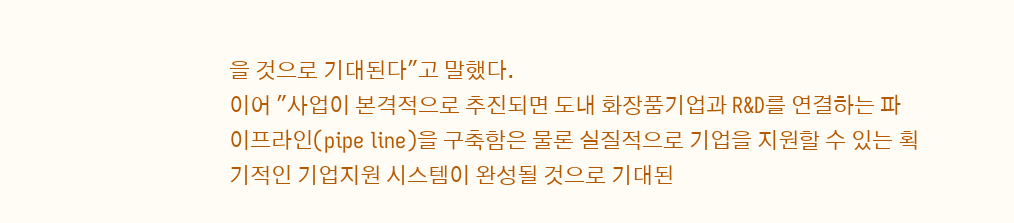을 것으로 기대된다"고 말했다.
이어 "사업이 본격적으로 추진되면 도내 화장품기업과 R&D를 연결하는 파이프라인(pipe line)을 구축함은 물론 실질적으로 기업을 지원할 수 있는 획기적인 기업지원 시스템이 완성될 것으로 기대된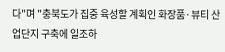다"며 "충북도가 집중 육성할 계획인 화장품·뷰티 산업단지 구축에 일조하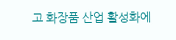고 화장품 산업 활성화에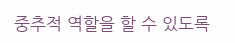중추적 역할을 할 수 있도록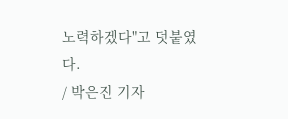노력하겠다"고 덧붙였다.
/ 박은진 기자